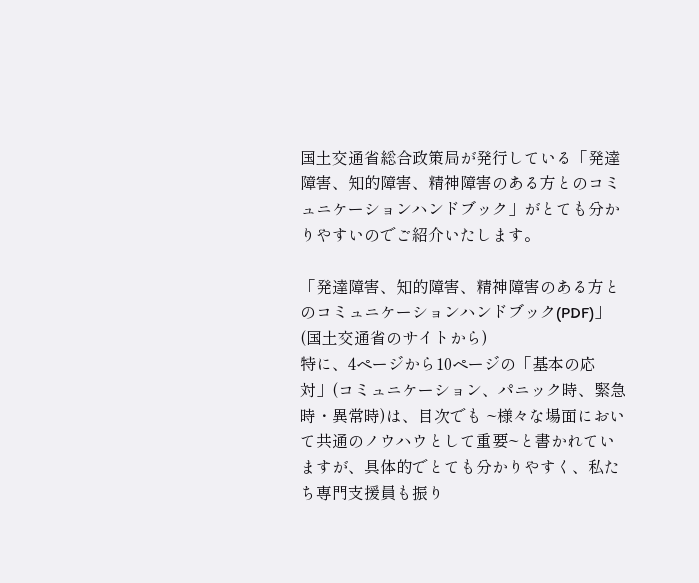国土交通省総合政策局が発行している「発達障害、知的障害、精神障害のある方とのコミュニケーションハンドブック」がとても分かりやすいのでご紹介いたします。

「発達障害、知的障害、精神障害のある方とのコミュニケーションハンドブック(PDF)」(国土交通省のサイトから)
特に、4ページから10ページの「基本の応対」(コミュニケーション、パニック時、緊急時・異常時)は、目次でも ~様々な場面において共通のノウハウとして重要~と書かれていますが、具体的でとても分かりやすく、私たち専門支援員も振り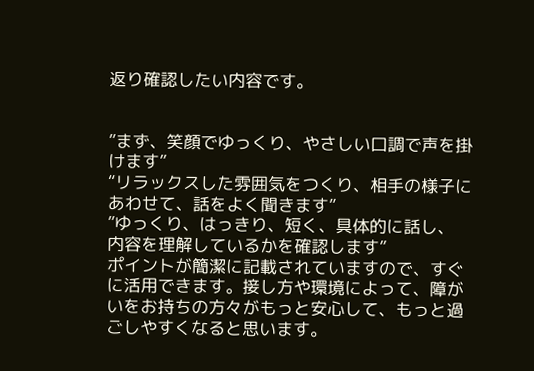返り確認したい内容です。


”まず、笑顔でゆっくり、やさしい口調で声を掛けます”
“リラックスした雰囲気をつくり、相手の様子にあわせて、話をよく聞きます”
”ゆっくり、はっきり、短く、具体的に話し、
内容を理解しているかを確認します”
ポイントが簡潔に記載されていますので、すぐに活用できます。接し方や環境によって、障がいをお持ちの方々がもっと安心して、もっと過ごしやすくなると思います。